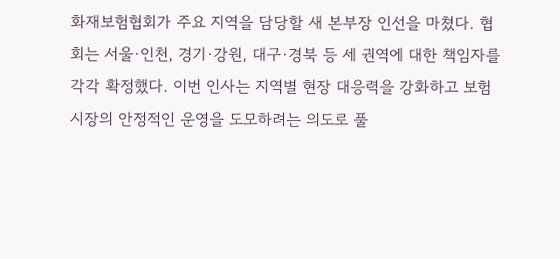화재보험협회가 주요 지역을 담당할 새 본부장 인선을 마쳤다. 협회는 서울·인천, 경기·강원, 대구·경북 등 세 권역에 대한 책임자를 각각 확정했다. 이번 인사는 지역별 현장 대응력을 강화하고 보험 시장의 안정적인 운영을 도모하려는 의도로 풀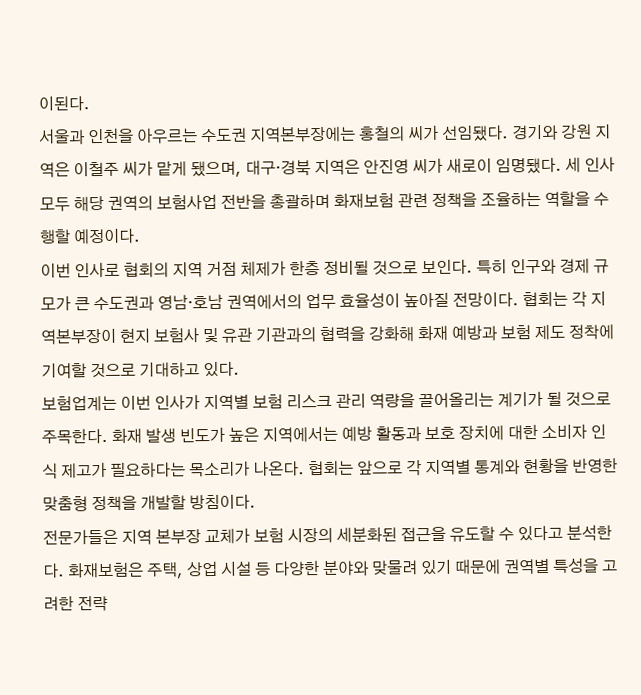이된다.
서울과 인천을 아우르는 수도권 지역본부장에는 홍철의 씨가 선임됐다. 경기와 강원 지역은 이철주 씨가 맡게 됐으며, 대구·경북 지역은 안진영 씨가 새로이 임명됐다. 세 인사 모두 해당 권역의 보험사업 전반을 총괄하며 화재보험 관련 정책을 조율하는 역할을 수행할 예정이다.
이번 인사로 협회의 지역 거점 체제가 한층 정비될 것으로 보인다. 특히 인구와 경제 규모가 큰 수도권과 영남·호남 권역에서의 업무 효율성이 높아질 전망이다. 협회는 각 지역본부장이 현지 보험사 및 유관 기관과의 협력을 강화해 화재 예방과 보험 제도 정착에 기여할 것으로 기대하고 있다.
보험업계는 이번 인사가 지역별 보험 리스크 관리 역량을 끌어올리는 계기가 될 것으로 주목한다. 화재 발생 빈도가 높은 지역에서는 예방 활동과 보호 장치에 대한 소비자 인식 제고가 필요하다는 목소리가 나온다. 협회는 앞으로 각 지역별 통계와 현황을 반영한 맞춤형 정책을 개발할 방침이다.
전문가들은 지역 본부장 교체가 보험 시장의 세분화된 접근을 유도할 수 있다고 분석한다. 화재보험은 주택, 상업 시설 등 다양한 분야와 맞물려 있기 때문에 권역별 특성을 고려한 전략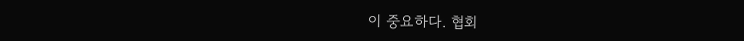이 중요하다. 협회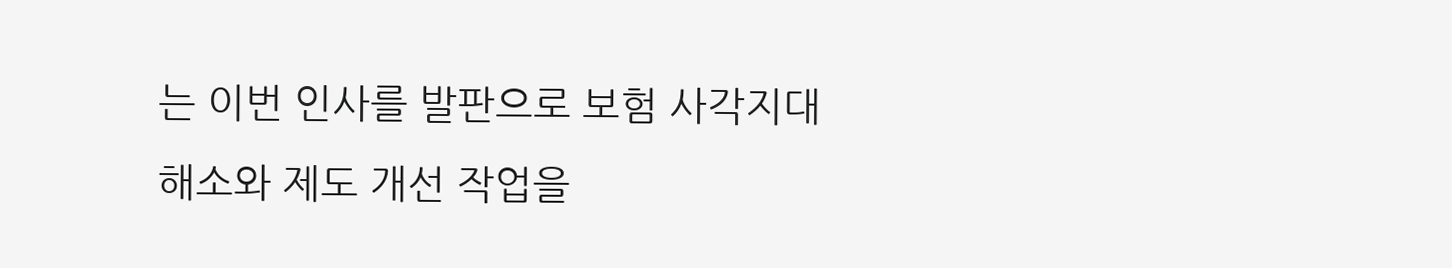는 이번 인사를 발판으로 보험 사각지대 해소와 제도 개선 작업을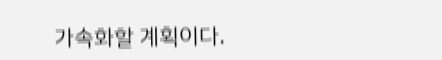가속화할 계획이다.